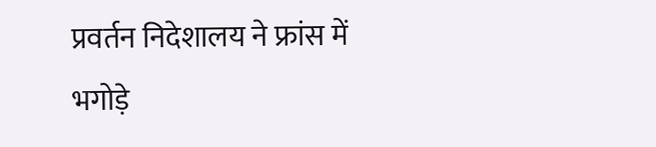प्रवर्तन निदेशालय ने फ्रांस में भगोड़े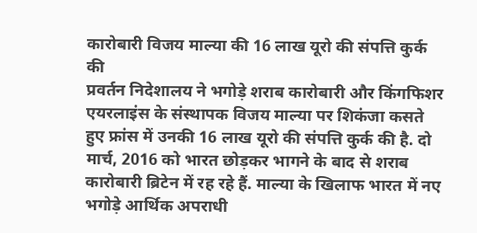कारोबारी विजय माल्या की 16 लाख यूरो की संपत्ति कुर्क की
प्रवर्तन निदेशालय ने भगोड़े शराब कारोबारी और किंगफिशर एयरलाइंस के संस्थापक विजय माल्या पर शिकंजा कसते हुए फ्रांस में उनकी 16 लाख यूरो की संपत्ति कुर्क की है. दो मार्च, 2016 को भारत छोड़कर भागने के बाद से शराब कारोबारी ब्रिटेन में रह रहे हैं. माल्या के खिलाफ भारत में नए भगोड़े आर्थिक अपराधी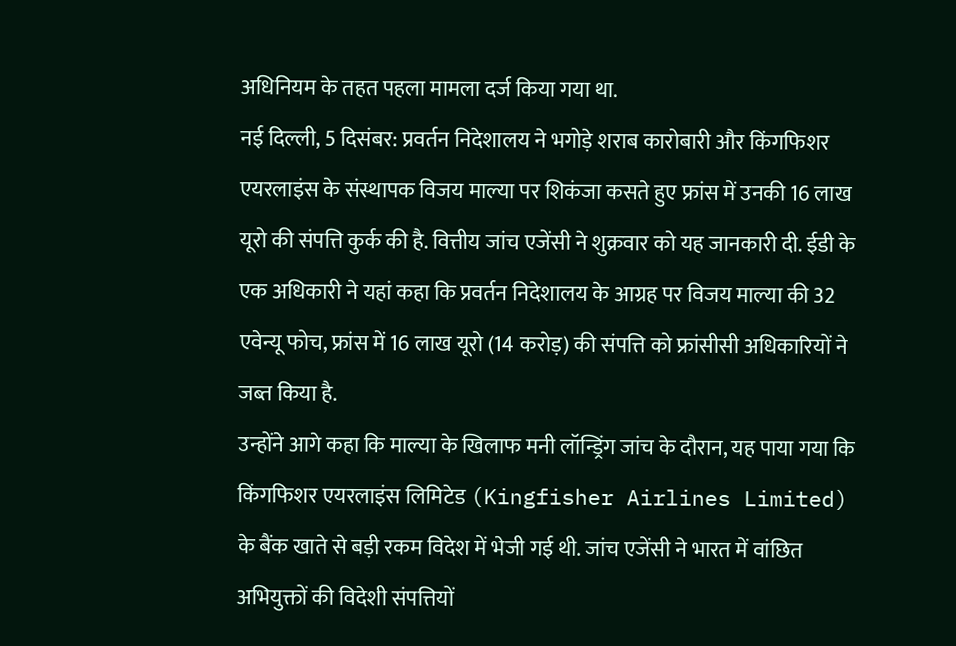अधिनियम के तहत पहला मामला दर्ज किया गया था.
नई दिल्ली, 5 दिसंबर: प्रवर्तन निदेशालय ने भगोड़े शराब कारोबारी और किंगफिशर एयरलाइंस के संस्थापक विजय माल्या पर शिकंजा कसते हुए फ्रांस में उनकी 16 लाख यूरो की संपत्ति कुर्क की है. वित्तीय जांच एजेंसी ने शुक्रवार को यह जानकारी दी. ईडी के एक अधिकारी ने यहां कहा कि प्रवर्तन निदेशालय के आग्रह पर विजय माल्या की 32 एवेन्यू फोच, फ्रांस में 16 लाख यूरो (14 करोड़) की संपत्ति को फ्रांसीसी अधिकारियों ने जब्त किया है.
उन्होंने आगे कहा कि माल्या के खिलाफ मनी लॉन्ड्रिंग जांच के दौरान, यह पाया गया कि किंगफिशर एयरलाइंस लिमिटेड (Kingfisher Airlines Limited) के बैंक खाते से बड़ी रकम विदेश में भेजी गई थी. जांच एजेंसी ने भारत में वांछित अभियुक्तों की विदेशी संपत्तियों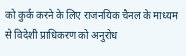को कुर्क करने के लिए राजनयिक चैनल के माध्यम से विदेशी प्राधिकरण को अनुरोध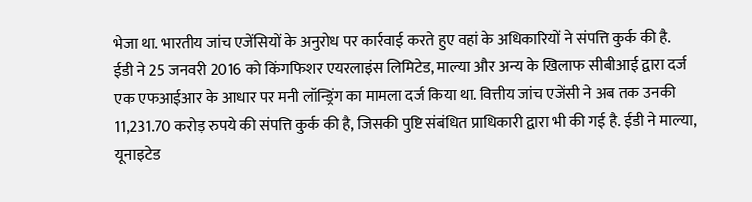भेजा था. भारतीय जांच एजेंसियों के अनुरोध पर कार्रवाई करते हुए वहां के अधिकारियों ने संपत्ति कुर्क की है.
ईडी ने 25 जनवरी 2016 को किंगफिशर एयरलाइंस लिमिटेड, माल्या और अन्य के खिलाफ सीबीआई द्वारा दर्ज एक एफआईआर के आधार पर मनी लॉन्ड्रिंग का मामला दर्ज किया था. वित्तीय जांच एजेंसी ने अब तक उनकी 11,231.70 करोड़ रुपये की संपत्ति कुर्क की है, जिसकी पुष्टि संबंधित प्राधिकारी द्वारा भी की गई है. ईडी ने माल्या, यूनाइटेड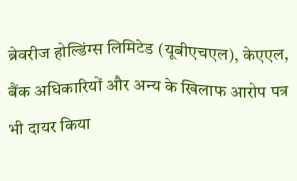ब्रेवरीज होल्डिंग्स लिमिटेड (यूबीएचएल), केएएल, बैंक अधिकारियों और अन्य के खिलाफ आरोप पत्र भी दायर किया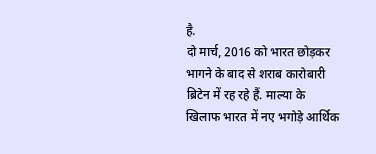है.
दो मार्च, 2016 को भारत छोड़कर भागने के बाद से शराब कारोबारी ब्रिटेन में रह रहे हैं. माल्या के खिलाफ भारत में नए भगोड़े आर्थिक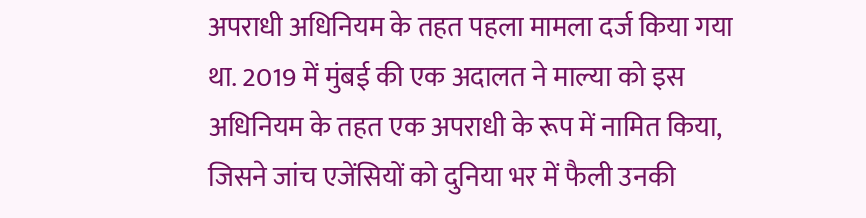अपराधी अधिनियम के तहत पहला मामला दर्ज किया गया था. 2019 में मुंबई की एक अदालत ने माल्या को इस अधिनियम के तहत एक अपराधी के रूप में नामित किया, जिसने जांच एजेंसियों को दुनिया भर में फैली उनकी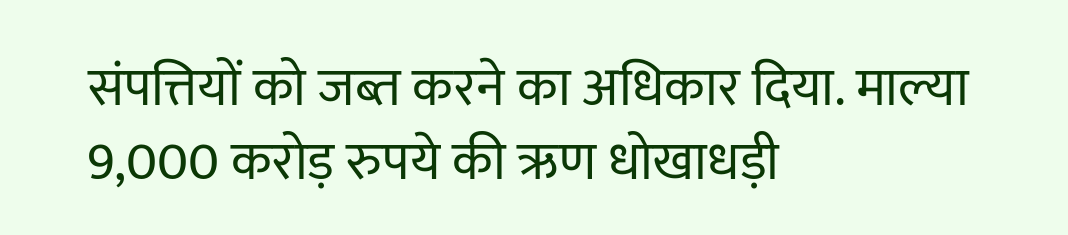संपत्तियों को जब्त करने का अधिकार दिया. माल्या 9,000 करोड़ रुपये की ऋण धोखाधड़ी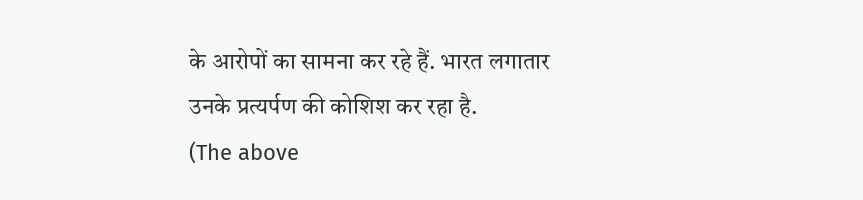के आरोपों का सामना कर रहे हैं. भारत लगातार उनके प्रत्यर्पण की कोशिश कर रहा है.
(The above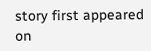story first appeared on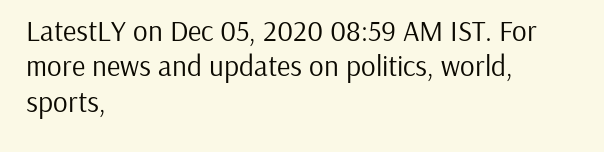LatestLY on Dec 05, 2020 08:59 AM IST. For more news and updates on politics, world, sports,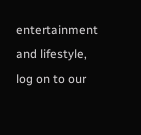entertainment and lifestyle, log on to our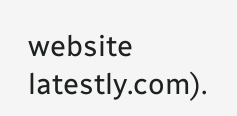website latestly.com).